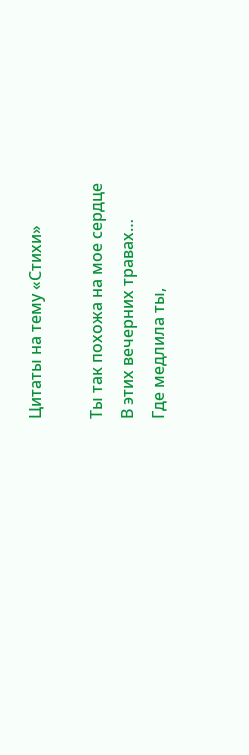Цитаты на тему «Стихи»

Ты так похожа на мое сердце
В этих вечерних травах…
Где медлила ты,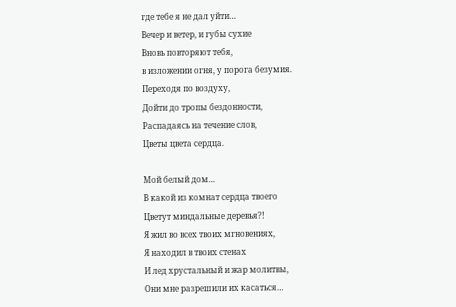где тебе я не дал уйти…
Вечер и ветер, и губы сухие
Вновь повторяют тебя,
в изложении огня, у порога безумия.
Переходя по воздуху,
Дойти до тропы бездонности,
Распадаясь на течение слов,
Цветы цвета сердца.

Мой белый дом…
В какой из комнат сердца твоего
Цветут миндальные деревья?!
Я жил во всех твоих мгновениях,
Я находил в твоих стенах
И лед хрустальный и жар молитвы,
Они мне разрешили их касаться…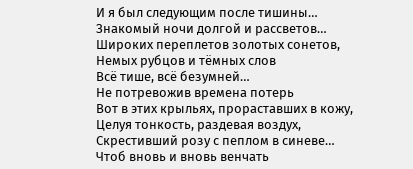И я был следующим после тишины…
Знакомый ночи долгой и рассветов…
Широких переплетов золотых сонетов,
Немых рубцов и тёмных слов
Всё тише, всё безумней…
Не потревожив времена потерь
Вот в этих крыльях, прораставших в кожу,
Целуя тонкость, раздевая воздух,
Скрестивший розу с пеплом в синеве…
Чтоб вновь и вновь венчать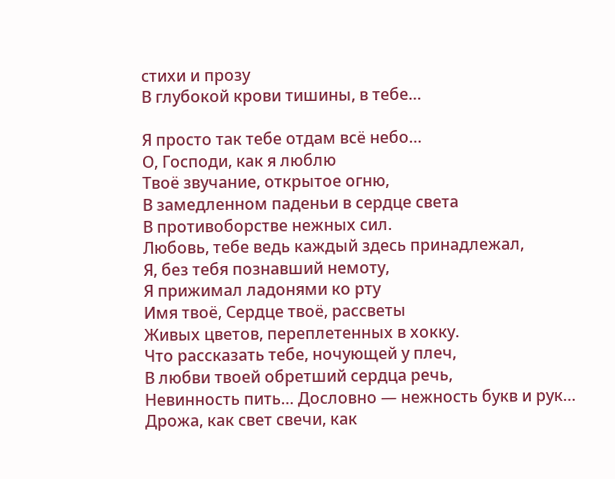стихи и прозу
В глубокой крови тишины, в тебе…

Я просто так тебе отдам всё небо…
О, Господи, как я люблю
Твоё звучание, открытое огню,
В замедленном паденьи в сердце света
В противоборстве нежных сил.
Любовь, тебе ведь каждый здесь принадлежал,
Я, без тебя познавший немоту,
Я прижимал ладонями ко рту
Имя твоё, Сердце твоё, рассветы
Живых цветов, переплетенных в хокку.
Что рассказать тебе, ночующей у плеч,
В любви твоей обретший сердца речь,
Невинность пить… Дословно — нежность букв и рук…
Дрожа, как свет свечи, как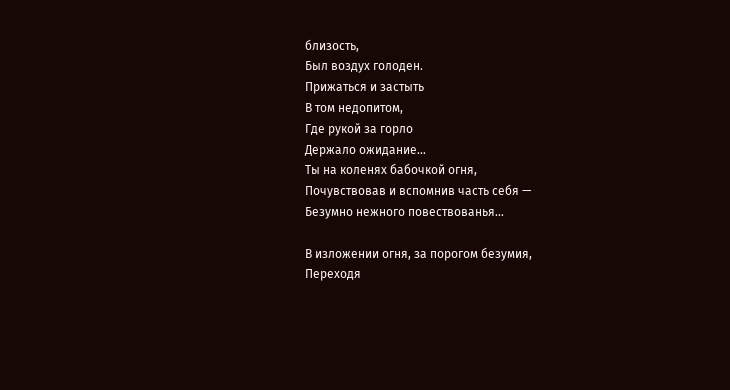близость,
Был воздух голоден.
Прижаться и застыть
В том недопитом,
Где рукой за горло
Держало ожидание…
Ты на коленях бабочкой огня,
Почувствовав и вспомнив часть себя —
Безумно нежного повествованья…

В изложении огня, за порогом безумия,
Переходя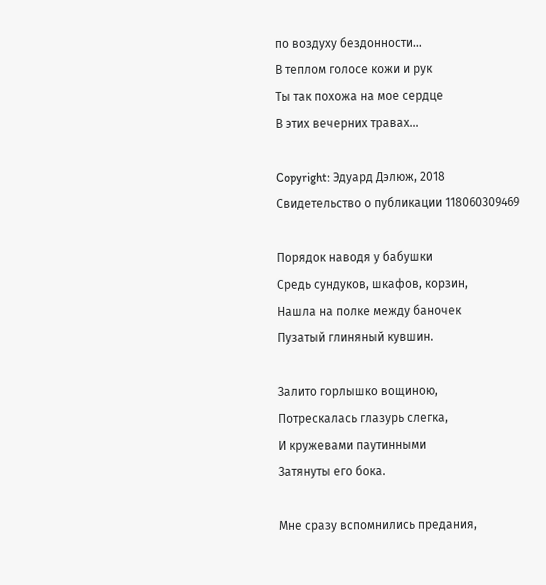по воздуху бездонности…
В теплом голосе кожи и рук
Ты так похожа на мое сердце
В этих вечерних травах…

Copyright: Эдуард Дэлюж, 2018
Свидетельство о публикации 118060309469

Порядок наводя у бабушки
Средь сундуков, шкафов, корзин,
Нашла на полке между баночек
Пузатый глиняный кувшин.

Залито горлышко вощиною,
Потрескалась глазурь слегка,
И кружевами паутинными
Затянуты его бока.

Мне сразу вспомнились предания,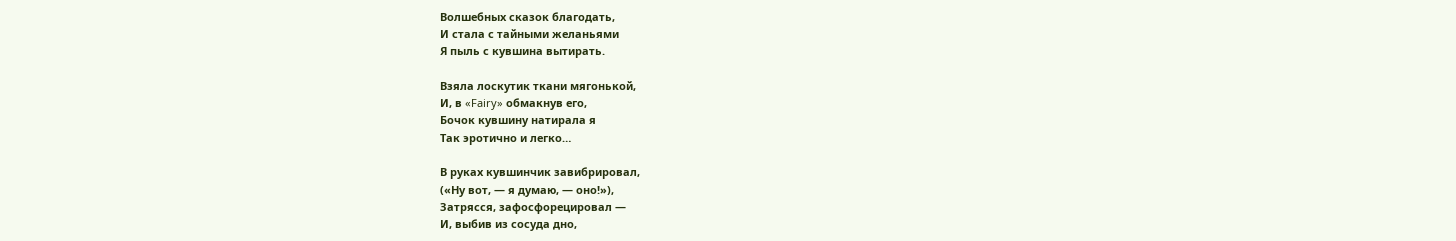Волшебных сказок благодать,
И стала с тайными желаньями
Я пыль с кувшина вытирать.

Взяла лоскутик ткани мягонькой,
И, в «Fairy» обмакнув его,
Бочок кувшину натирала я
Так эротично и легко…

В руках кувшинчик завибрировал,
(«Ну вот, — я думаю, — оно!»),
Затрясся, зафосфорецировал —
И, выбив из сосуда дно,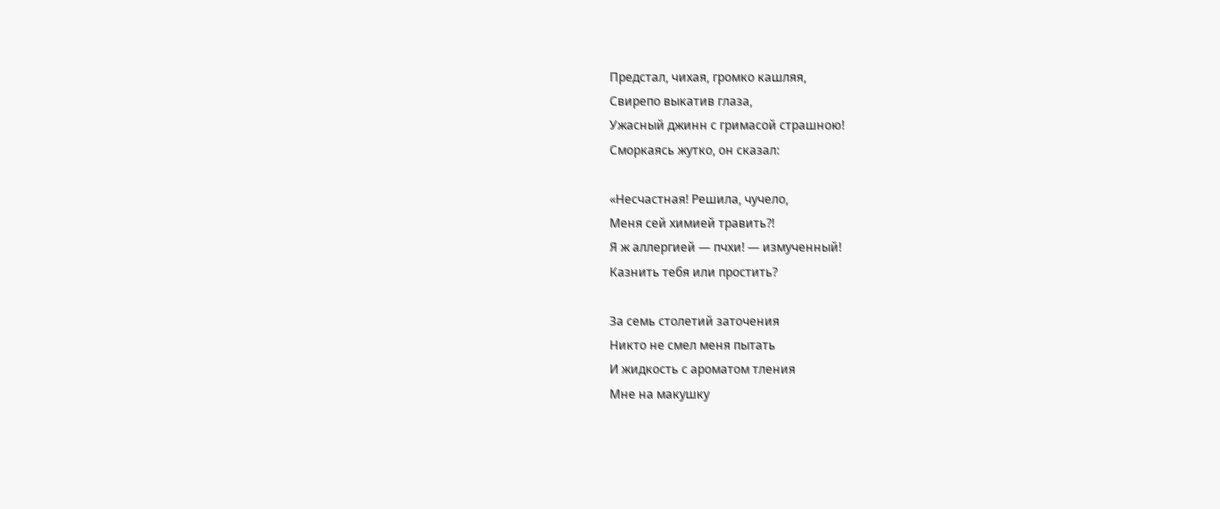Предстал, чихая, громко кашляя,
Свирепо выкатив глаза,
Ужасный джинн с гримасой страшною!
Сморкаясь жутко, он сказал:

«Несчастная! Решила, чучело,
Меня сей химией травить?!
Я ж аллергией — пчхи! — измученный!
Казнить тебя или простить?

За семь столетий заточения
Никто не смел меня пытать
И жидкость с ароматом тления
Мне на макушку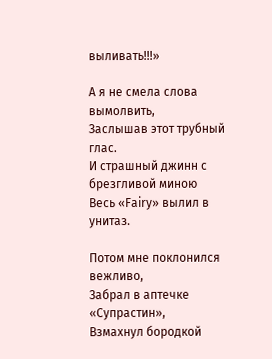выливать!!!»

А я не смела слова вымолвить,
Заслышав этот трубный глас.
И страшный джинн с брезгливой миною
Весь «Fairy» вылил в унитаз.

Потом мне поклонился вежливо,
Забрал в аптечке «Супрастин»,
Взмахнул бородкой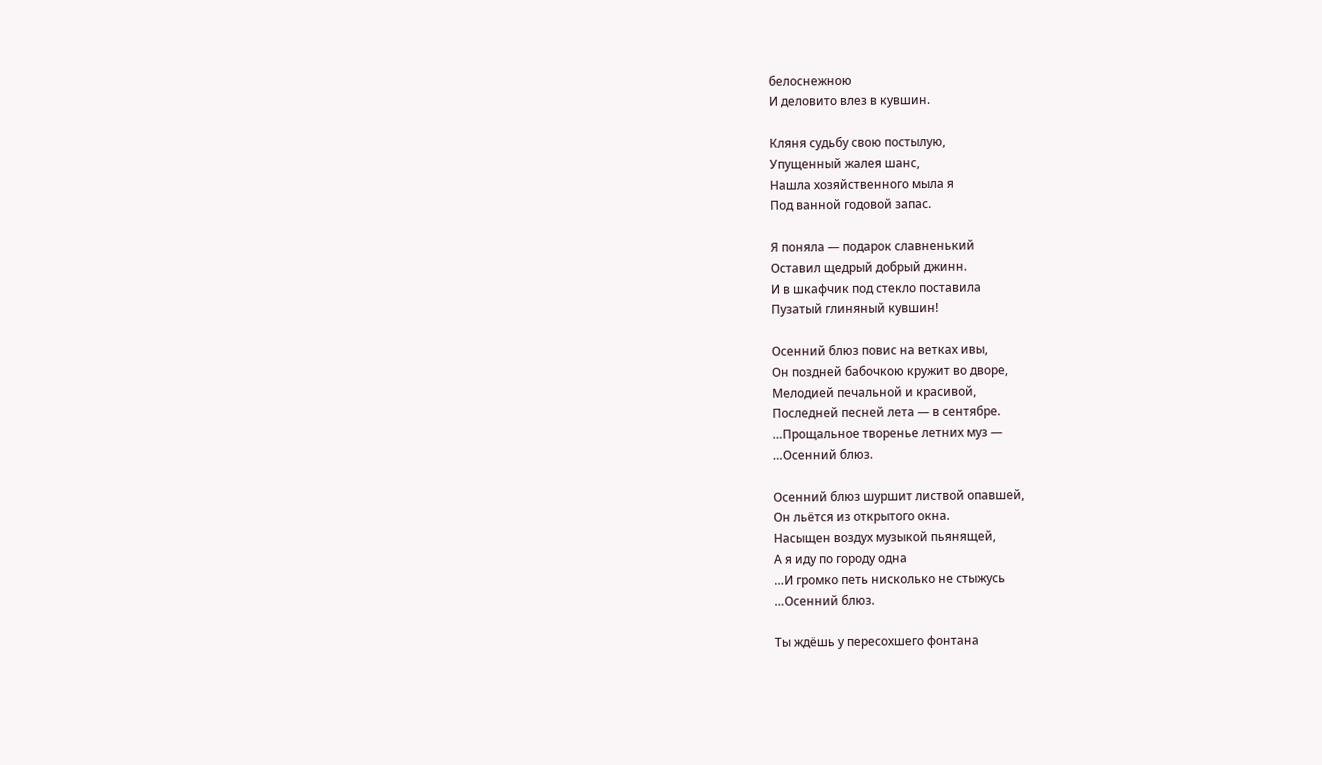белоснежною
И деловито влез в кувшин.

Кляня судьбу свою постылую,
Упущенный жалея шанс,
Нашла хозяйственного мыла я
Под ванной годовой запас.

Я поняла — подарок славненький
Оставил щедрый добрый джинн.
И в шкафчик под стекло поставила
Пузатый глиняный кувшин!

Осенний блюз повис на ветках ивы,
Он поздней бабочкою кружит во дворе,
Мелодией печальной и красивой,
Последней песней лета — в сентябре.
…Прощальное творенье летних муз —
…Осенний блюз.

Осенний блюз шуршит листвой опавшей,
Он льётся из открытого окна.
Насыщен воздух музыкой пьянящей,
А я иду по городу одна
…И громко петь нисколько не стыжусь
…Осенний блюз.

Ты ждёшь у пересохшего фонтана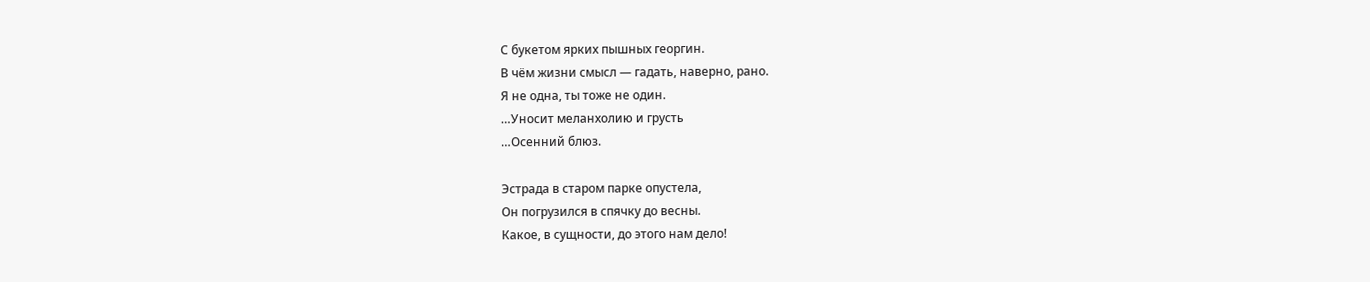С букетом ярких пышных георгин.
В чём жизни смысл — гадать, наверно, рано.
Я не одна, ты тоже не один.
…Уносит меланхолию и грусть
…Осенний блюз.

Эстрада в старом парке опустела,
Он погрузился в спячку до весны.
Какое, в сущности, до этого нам дело!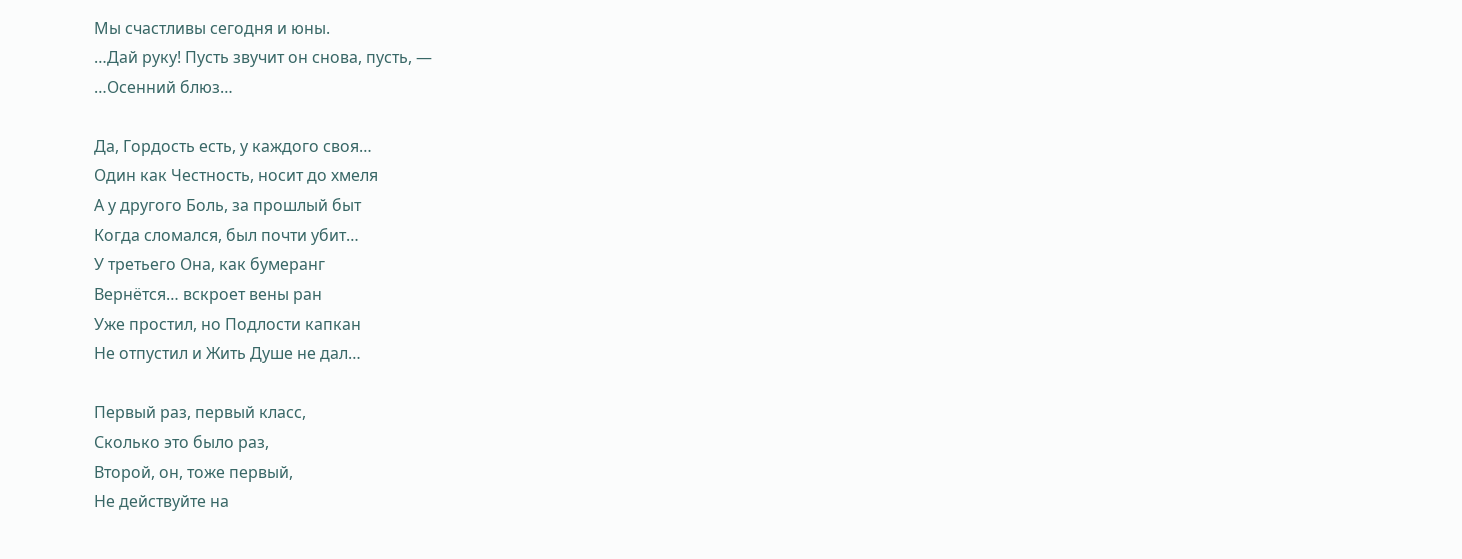Мы счастливы сегодня и юны.
…Дай руку! Пусть звучит он снова, пусть, —
…Осенний блюз…

Да, Гордость есть, у каждого своя…
Один как Честность, носит до хмеля
А у другого Боль, за прошлый быт
Когда сломался, был почти убит…
У третьего Она, как бумеранг
Вернётся… вскроет вены ран
Уже простил, но Подлости капкан
Не отпустил и Жить Душе не дал…

Первый раз, первый класс,
Сколько это было раз,
Второй, он, тоже первый,
Не действуйте на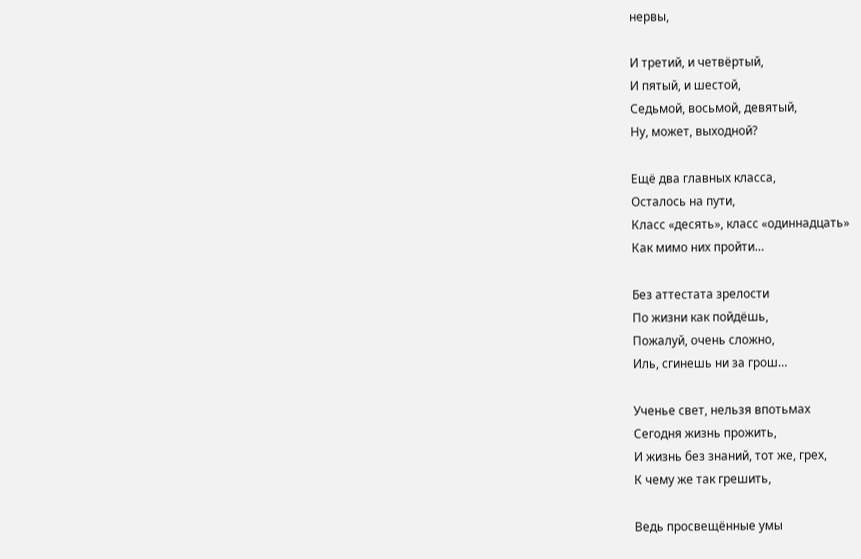нервы,

И третий, и четвёртый,
И пятый, и шестой,
Седьмой, восьмой, девятый,
Ну, может, выходной?

Ещё два главных класса,
Осталось на пути,
Класс «десять», класс «одиннадцать»
Как мимо них пройти…

Без аттестата зрелости
По жизни как пойдёшь,
Пожалуй, очень сложно,
Иль, сгинешь ни за грош…

Ученье свет, нельзя впотьмах
Сегодня жизнь прожить,
И жизнь без знаний, тот же, грех,
К чему же так грешить,

Ведь просвещённые умы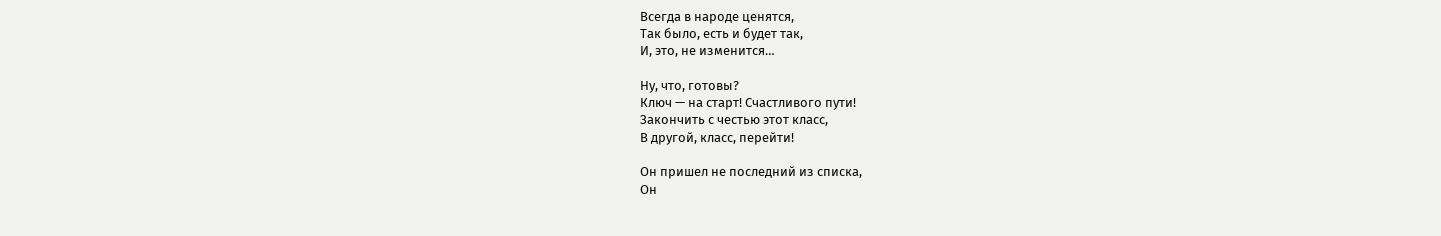Всегда в народе ценятся,
Так было, есть и будет так,
И, это, не изменится…

Ну, что, готовы?
Ключ — на старт! Счастливого пути!
Закончить с честью этот класс,
В другой, класс, перейти!

Он пришел не последний из списка,
Он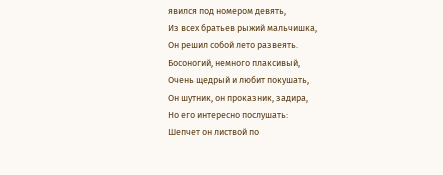явился под номером девять,
Из всех братьев рыжий мальчишка,
Он решил собой лето развеять.
Босоногий, немного плаксивый,
Очень щедрый и любит покушать,
Он шутник, он проказник, задира,
Но его интересно послушать:
Шепчет он листвой по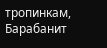тропинкам,
Барабанит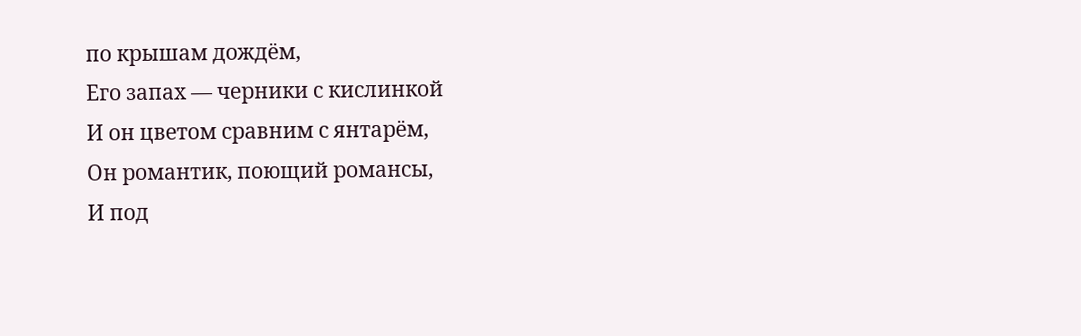по крышам дождём,
Его запах — черники с кислинкой
И он цветом сравним с янтарём,
Он романтик, поющий романсы,
И под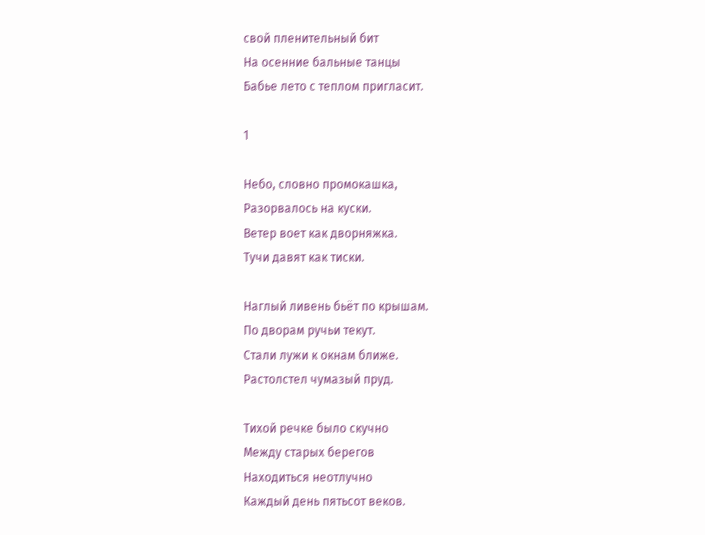свой пленительный бит
На осенние бальные танцы
Бабье лето с теплом пригласит.

1

Небо, словно промокашка,
Разорвалось на куски.
Ветер воет как дворняжка.
Тучи давят как тиски.

Наглый ливень бьёт по крышам.
По дворам ручьи текут.
Стали лужи к окнам ближе.
Растолстел чумазый пруд.

Тихой речке было скучно
Между старых берегов
Находиться неотлучно
Каждый день пятьсот веков.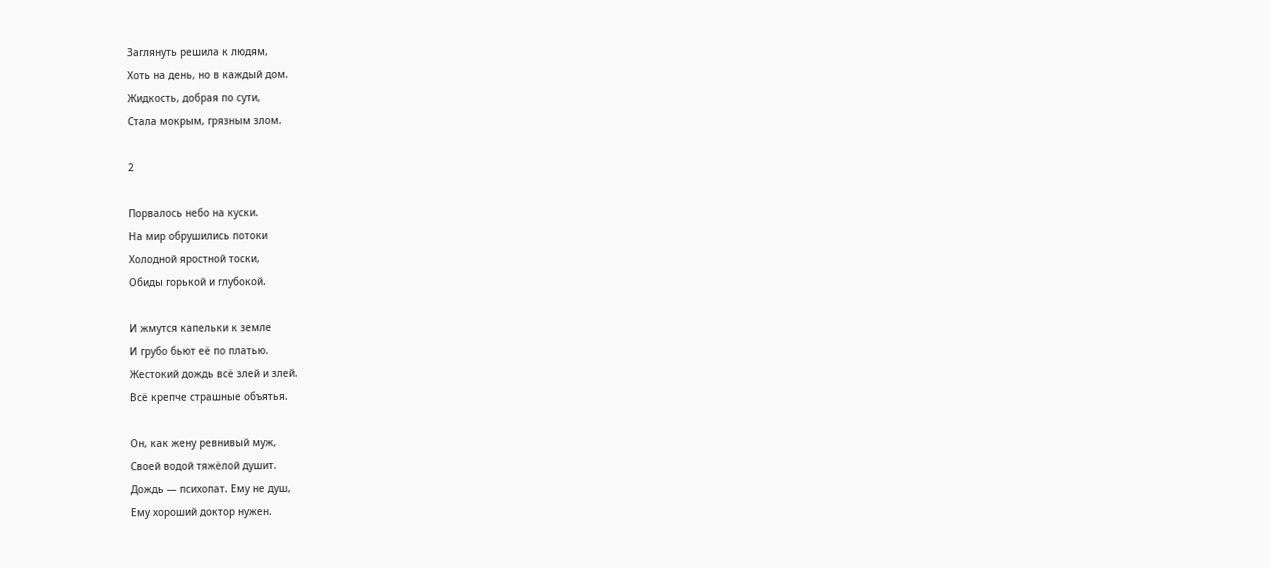Заглянуть решила к людям,
Хоть на день, но в каждый дом.
Жидкость, добрая по сути,
Стала мокрым, грязным злом.

2

Порвалось небо на куски.
На мир обрушились потоки
Холодной яростной тоски,
Обиды горькой и глубокой.

И жмутся капельки к земле
И грубо бьют её по платью.
Жестокий дождь всё злей и злей.
Всё крепче страшные объятья.

Он, как жену ревнивый муж,
Своей водой тяжёлой душит.
Дождь — психопат. Ему не душ,
Ему хороший доктор нужен.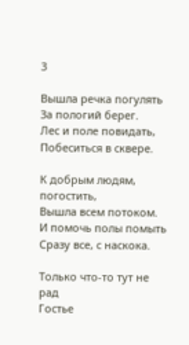3

Вышла речка погулять
За пологий берег.
Лес и поле повидать,
Побеситься в сквере.

К добрым людям, погостить,
Вышла всем потоком.
И помочь полы помыть
Сразу все, с наскока.

Только что-то тут не рад
Гостье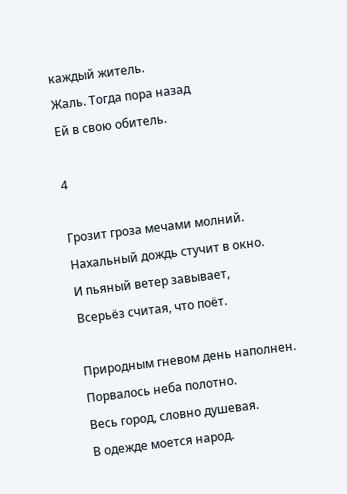каждый житель.
Жаль. Тогда пора назад
Ей в свою обитель.

4

Грозит гроза мечами молний.
Нахальный дождь стучит в окно.
И пьяный ветер завывает,
Всерьёз считая, что поёт.

Природным гневом день наполнен.
Порвалось неба полотно.
Весь город, словно душевая.
В одежде моется народ.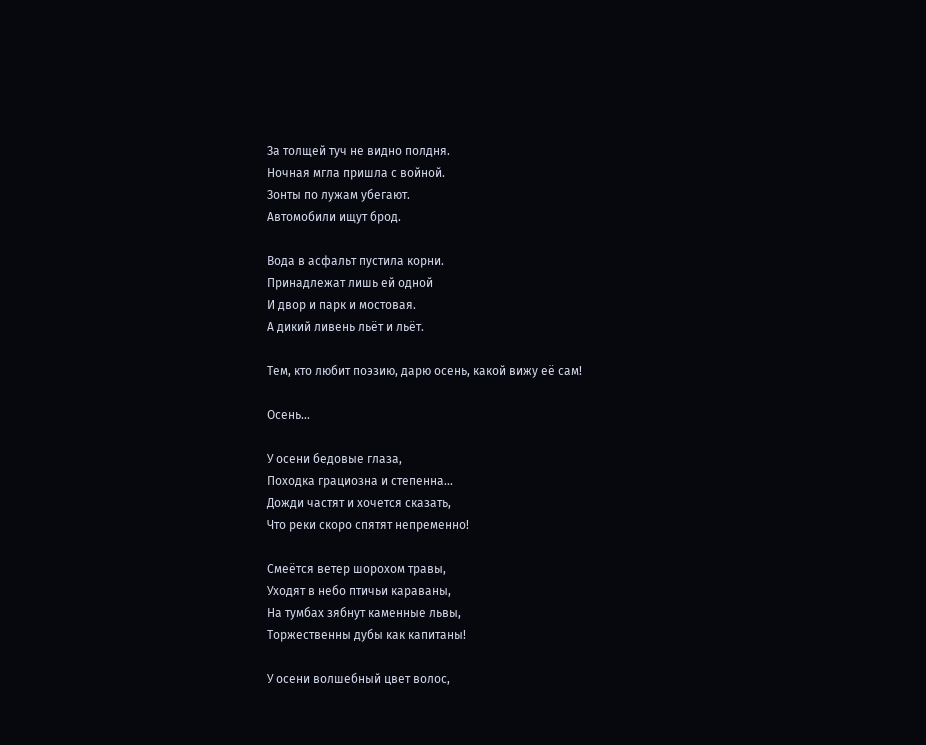За толщей туч не видно полдня.
Ночная мгла пришла с войной.
Зонты по лужам убегают.
Автомобили ищут брод.

Вода в асфальт пустила корни.
Принадлежат лишь ей одной
И двор и парк и мостовая.
А дикий ливень льёт и льёт.

Тем, кто любит поэзию, дарю осень, какой вижу её сам!

Осень…

У осени бедовые глаза,
Походка грациозна и степенна…
Дожди частят и хочется сказать,
Что реки скоро спятят непременно!

Смеётся ветер шорохом травы,
Уходят в небо птичьи караваны,
На тумбах зябнут каменные львы,
Торжественны дубы как капитаны!

У осени волшебный цвет волос,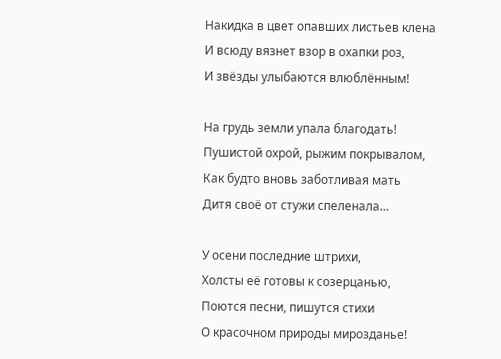Накидка в цвет опавших листьев клена
И всюду вязнет взор в охапки роз,
И звёзды улыбаются влюблённым!

На грудь земли упала благодать!
Пушистой охрой, рыжим покрывалом,
Как будто вновь заботливая мать
Дитя своё от стужи спеленала…

У осени последние штрихи,
Холсты её готовы к созерцанью,
Поются песни, пишутся стихи
О красочном природы мирозданье!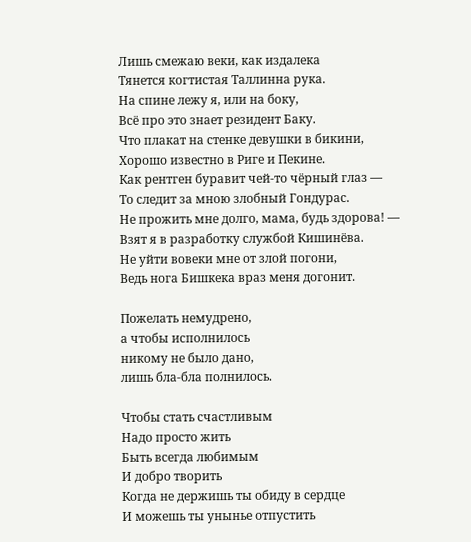Лишь смежаю веки, как издалека
Тянется когтистая Таллинна рука.
На спине лежу я, или на боку,
Всё про это знает резидент Баку.
Что плакат на стенке девушки в бикини,
Хорошо известно в Риге и Пекине.
Как рентген буравит чей-то чёрный глаз —
То следит за мною злобный Гондурас.
Не прожить мне долго, мама, будь здорова! —
Взят я в разработку службой Кишинёва.
Не уйти вовеки мне от злой погони,
Ведь нога Бишкека враз меня догонит.

Пожелать немудрено,
а чтобы исполнилось
никому не было дано,
лишь бла-бла полнилось.

Чтобы стать счастливым
Надо просто жить
Быть всегда любимым
И добро творить
Когда не держишь ты обиду в сердце
И можешь ты унынье отпустить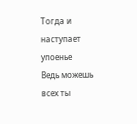Тогда и наступает упоенье
Ведь можешь всех ты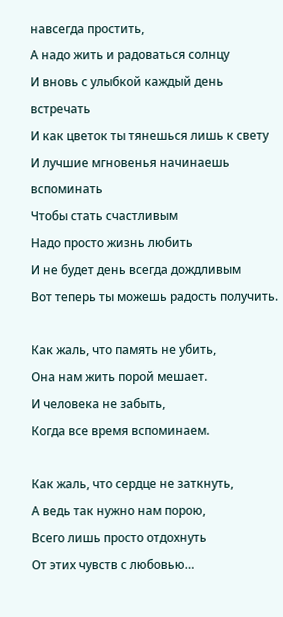навсегда простить,
А надо жить и радоваться солнцу
И вновь с улыбкой каждый день встречать
И как цветок ты тянешься лишь к свету
И лучшие мгновенья начинаешь вспоминать
Чтобы стать счастливым
Надо просто жизнь любить
И не будет день всегда дождливым
Вот теперь ты можешь радость получить.

Как жаль, что память не убить,
Она нам жить порой мешает.
И человека не забыть,
Когда все время вспоминаем.

Как жаль, что сердце не заткнуть,
А ведь так нужно нам порою,
Всего лишь просто отдохнуть
От этих чувств с любовью…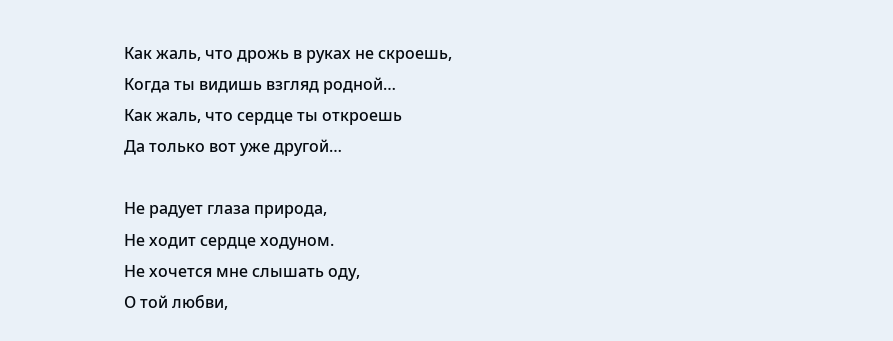Как жаль, что дрожь в руках не скроешь,
Когда ты видишь взгляд родной…
Как жаль, что сердце ты откроешь
Да только вот уже другой…

Не радует глаза природа,
Не ходит сердце ходуном.
Не хочется мне слышать оду,
О той любви,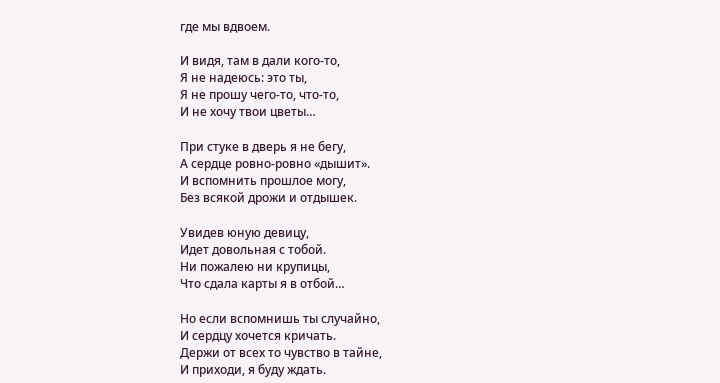где мы вдвоем.

И видя, там в дали кого-то,
Я не надеюсь: это ты,
Я не прошу чего-то, что-то,
И не хочу твои цветы…

При стуке в дверь я не бегу,
А сердце ровно-ровно «дышит».
И вспомнить прошлое могу,
Без всякой дрожи и отдышек.

Увидев юную девицу,
Идет довольная с тобой.
Ни пожалею ни крупицы,
Что сдала карты я в отбой…

Но если вспомнишь ты случайно,
И сердцу хочется кричать.
Держи от всех то чувство в тайне,
И приходи, я буду ждать.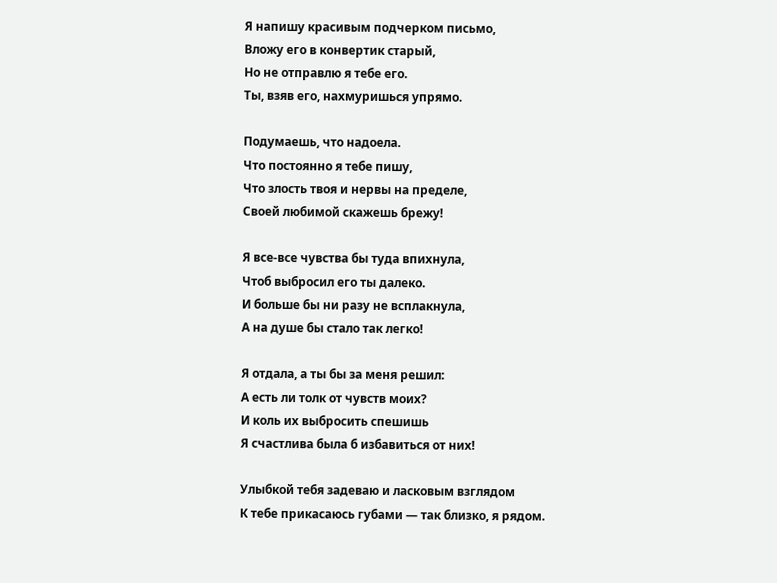Я напишу красивым подчерком письмо,
Вложу его в конвертик старый,
Но не отправлю я тебе его.
Ты, взяв его, нахмуришься упрямо.

Подумаешь, что надоела.
Что постоянно я тебе пишу,
Что злость твоя и нервы на пределе,
Своей любимой скажешь брежу!

Я все-все чувства бы туда впихнула,
Чтоб выбросил его ты далеко.
И больше бы ни разу не всплакнула,
А на душе бы стало так легко!

Я отдала, а ты бы за меня решил:
А есть ли толк от чувств моих?
И коль их выбросить спешишь
Я счастлива была б избавиться от них!

Улыбкой тебя задеваю и ласковым взглядом
К тебе прикасаюсь губами — так близко, я рядом.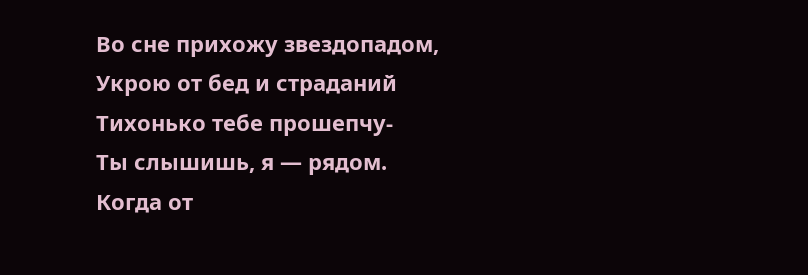Во сне прихожу звездопадом,
Укрою от бед и страданий
Тихонько тебе прошепчу-
Ты слышишь, я — рядом.
Когда от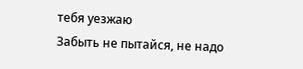тебя уезжаю
Забыть не пытайся, не надо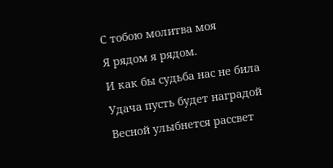С тобою молитва моя
Я рядом я рядом.
И как бы судьба нас не била
Удача пусть будет наградой
Весной улыбнется рассвет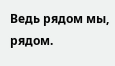Ведь рядом мы, рядом.